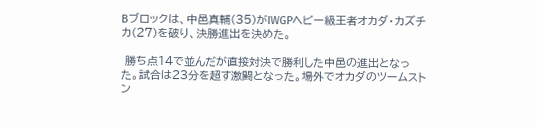Bブロックは、中邑真輔(35)がIWGPヘビー級王者オカダ・カズチカ(27)を破り、決勝進出を決めた。

 勝ち点14で並んだが直接対決で勝利した中邑の進出となった。試合は23分を超す激闘となった。場外でオカダのツームストン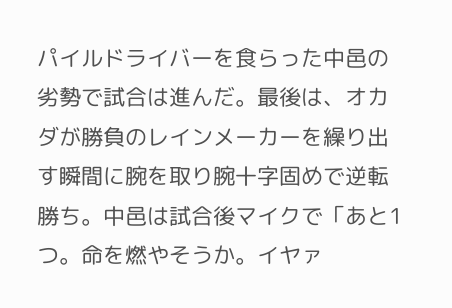パイルドライバーを食らった中邑の劣勢で試合は進んだ。最後は、オカダが勝負のレインメーカーを繰り出す瞬間に腕を取り腕十字固めで逆転勝ち。中邑は試合後マイクで「あと1つ。命を燃やそうか。イヤァ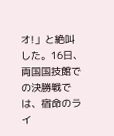オ!」と絶叫した。16日、両国国技館での決勝戦では、宿命のライ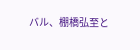バル、棚橋弘至と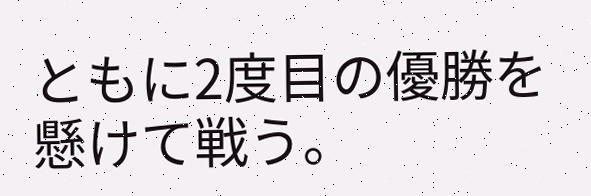ともに2度目の優勝を懸けて戦う。